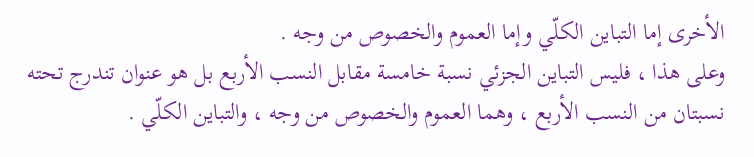الأخرى إما التباين الكلّي وإما العموم والخصوص من وجه .
وعلى هذا ، فليس التباين الجزئي نسبة خامسة مقابل النسب الأربع بل هو عنوان تندرج تحته نسبتان من النسب الأربع ، وهما العموم والخصوص من وجه ، والتباين الكلّي .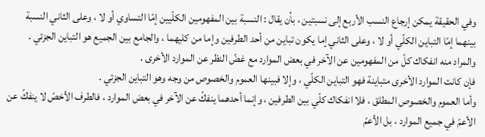وفي الحقيقة يمكن إرجاع النسب الأربع إلى نسبتين ، بأن يقال : النسبة بين المفهومين الكلّيين إمّا التساوي أو لا ، وعلى الثاني النسبة بينهما إمّا التباين الكلّي أو لا ، وعلى الثاني إما يكون تباين من أحد الطرفين وإما من كليهما ، والجامع بين الجميع هو التباين الجزئي .
والمراد منه انفكاك كلّ من المفهومين عن الآخر في بعض الموارد مع غضّ النظر عن الموارد الأخرى .
فإن كانت الموارد الأخرى متباينة فهو التباين الكلّي ، وإلا فبينها العموم والخصوص من وجه وهو التباين الجزئي .
وأما العموم والخصوص المطلق ، فلا انفكاك كلّي بين الطرفين ، وإنما أحدهما ينفكّ عن الآخر في بعض الموارد ، فالطرف الأخصّ لا ينفكّ عن الأعمّ في جميع الموارد ، بل الأعمّ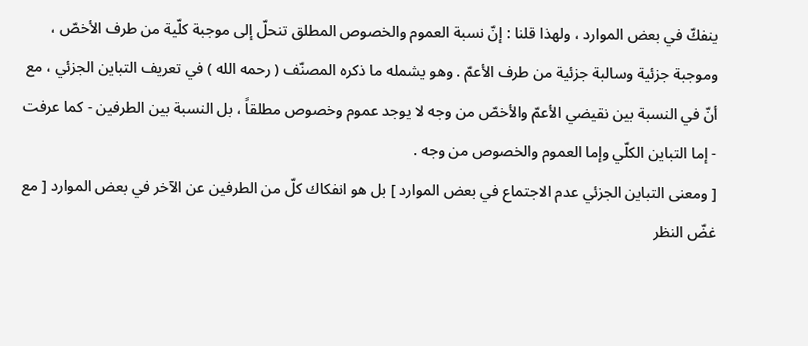ينفكّ في بعض الموارد ، ولهذا قلنا : إنّ نسبة العموم والخصوص المطلق تنحلّ إلى موجبة كلّية من طرف الأخصّ ، وموجبة جزئية وسالبة جزئية من طرف الأعمّ . وهو يشمله ما ذكره المصنّف ( رحمه الله ) في تعريف التباين الجزئي ، مع أنّ في النسبة بين نقيضي الأعمّ والأخصّ من وجه لا يوجد عموم وخصوص مطلقاً ، بل النسبة بين الطرفين - كما عرفت - إما التباين الكلّي وإما العموم والخصوص من وجه .
[ ومعنى التباين الجزئي عدم الاجتماع في بعض الموارد ] بل هو انفكاك كلّ من الطرفين عن الآخر في بعض الموارد [ مع غضّ النظر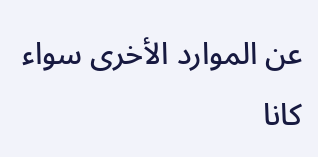عن الموارد الأخرى سواء كانا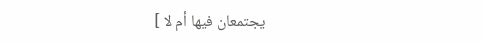يجتمعان فيها أم لا ]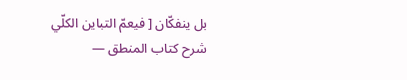بل ينفكّان [ فيعمّ التباين الكلّي
شرح كتاب المنطق —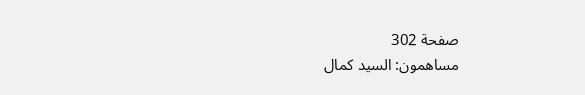صفحة 302
مساهمون: السيد كمال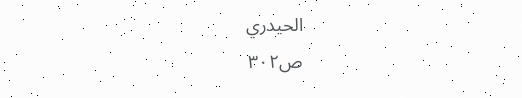الحيدري
ص٣٠٢